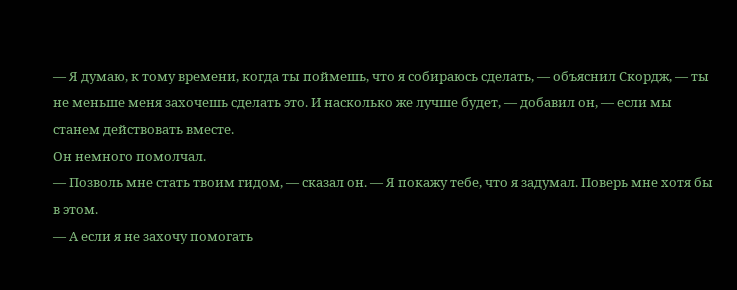— Я думаю, к тому времени, когда ты поймешь, что я собираюсь сделать, — объяснил Скордж, — ты не меньше меня захочешь сделать это. И насколько же лучше будет, — добавил он, — если мы станем действовать вместе.
Он немного помолчал.
— Позволь мне стать твоим гидом, — сказал он. — Я покажу тебе, что я задумал. Поверь мне хотя бы в этом.
— А если я не захочу помогать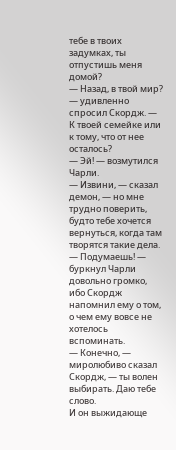тебе в твоих задумках, ты отпустишь меня домой?
— Назад, в твой мир? — удивленно спросил Скордж. — К твоей семейке или к тому, что от нее осталось?
— Эй! — возмутился Чарли.
— Извини, — сказал демон, — но мне трудно поверить, будто тебе хочется вернуться, когда там творятся такие дела.
— Подумаешь! — буркнул Чарли довольно громко, ибо Скордж напомнил ему о том, о чем ему вовсе не хотелось вспоминать.
— Конечно, — миролюбиво сказал Скордж, — ты волен выбирать. Даю тебе слово.
И он выжидающе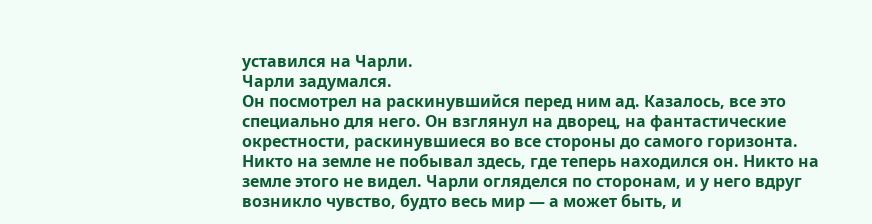уставился на Чарли.
Чарли задумался.
Он посмотрел на раскинувшийся перед ним ад. Казалось, все это специально для него. Он взглянул на дворец, на фантастические окрестности, раскинувшиеся во все стороны до самого горизонта. Никто на земле не побывал здесь, где теперь находился он. Никто на земле этого не видел. Чарли огляделся по сторонам, и у него вдруг возникло чувство, будто весь мир — а может быть, и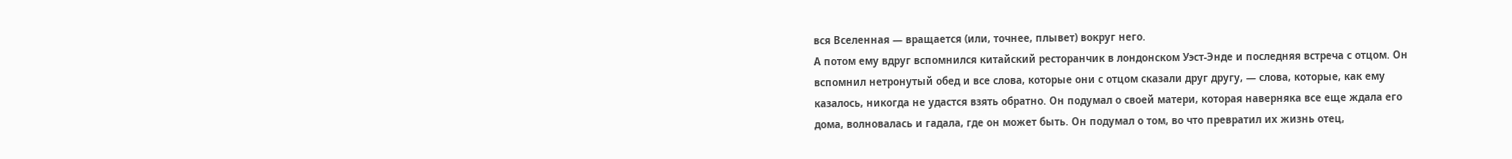вся Вселенная — вращается (или, точнее, плывет) вокруг него.
А потом ему вдруг вспомнился китайский ресторанчик в лондонском Уэст-Энде и последняя встреча с отцом. Он вспомнил нетронутый обед и все слова, которые они с отцом сказали друг другу, — слова, которые, как ему казалось, никогда не удастся взять обратно. Он подумал о своей матери, которая наверняка все еще ждала его дома, волновалась и гадала, где он может быть. Он подумал о том, во что превратил их жизнь отец,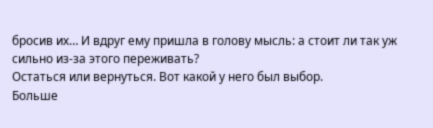бросив их… И вдруг ему пришла в голову мысль: а стоит ли так уж сильно из-за этого переживать?
Остаться или вернуться. Вот какой у него был выбор.
Больше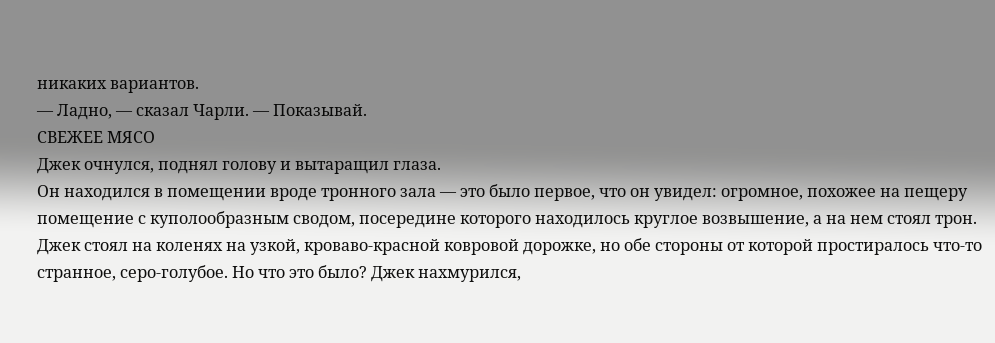никаких вариантов.
— Ладно, — сказал Чарли. — Показывай.
СВЕЖЕЕ МЯСО
Джек очнулся, поднял голову и вытаращил глаза.
Он находился в помещении вроде тронного зала — это было первое, что он увидел: огромное, похожее на пещеру помещение с куполообразным сводом, посередине которого находилось круглое возвышение, а на нем стоял трон. Джек стоял на коленях на узкой, кроваво-красной ковровой дорожке, но обе стороны от которой простиралось что-то странное, серо-голубое. Но что это было? Джек нахмурился,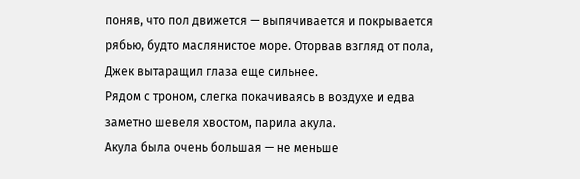поняв, что пол движется — выпячивается и покрывается рябью, будто маслянистое море. Оторвав взгляд от пола, Джек вытаращил глаза еще сильнее.
Рядом с троном, слегка покачиваясь в воздухе и едва заметно шевеля хвостом, парила акула.
Акула была очень большая — не меньше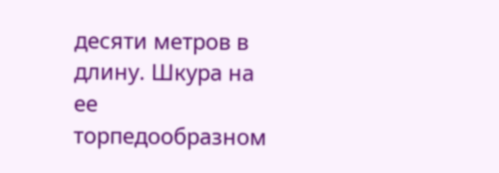десяти метров в длину. Шкура на ее торпедообразном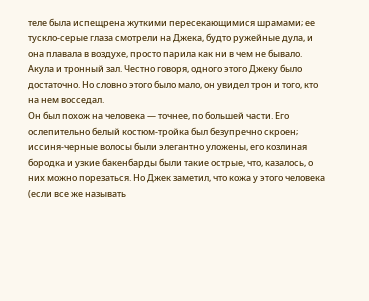теле была испещрена жуткими пересекающимися шрамами; ее тускло-серые глаза смотрели на Джека, будто ружейные дула, и она плавала в воздухе, просто парила как ни в чем не бывало.
Акула и тронный зал. Честно говоря, одного этого Джеку было достаточно. Но словно этого было мало, он увидел трон и того, кто на нем восседал.
Он был похож на человека — точнее, по большей части. Его ослепительно белый костюм-тройка был безупречно скроен; иссиня-черные волосы были элегантно уложены, его козлиная бородка и узкие бакенбарды были такие острые, что, казалось, о них можно порезаться. Но Джек заметил, что кожа у этого человека (если все же называть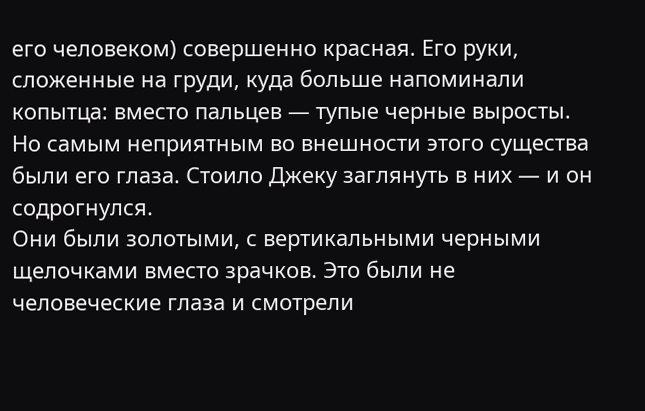его человеком) совершенно красная. Его руки, сложенные на груди, куда больше напоминали копытца: вместо пальцев — тупые черные выросты. Но самым неприятным во внешности этого существа были его глаза. Стоило Джеку заглянуть в них — и он содрогнулся.
Они были золотыми, с вертикальными черными щелочками вместо зрачков. Это были не человеческие глаза и смотрели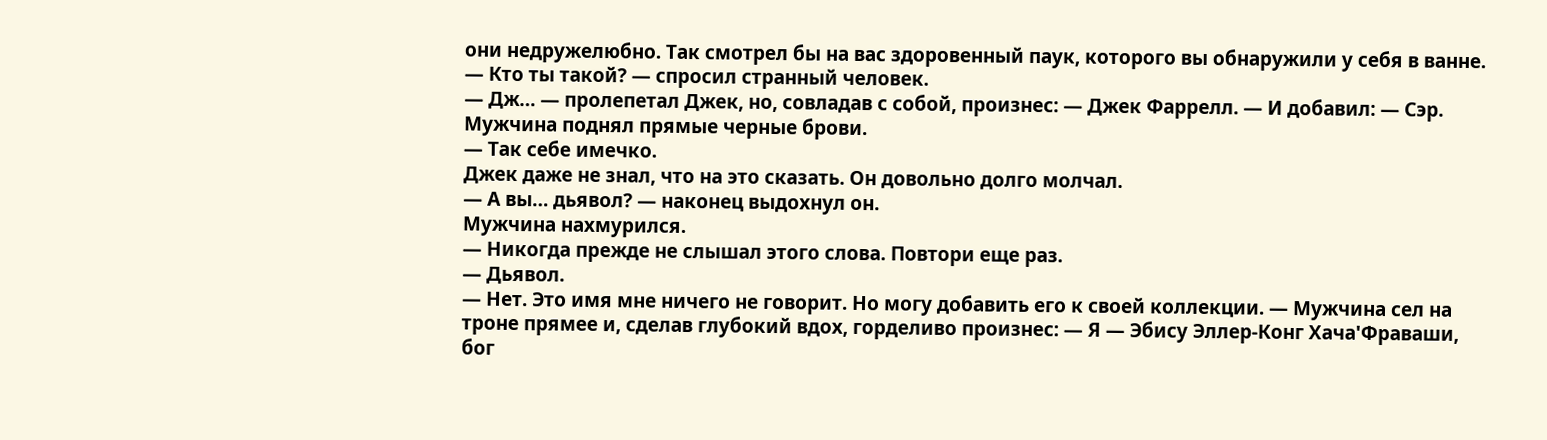они недружелюбно. Так смотрел бы на вас здоровенный паук, которого вы обнаружили у себя в ванне.
— Кто ты такой? — спросил странный человек.
— Дж… — пролепетал Джек, но, совладав с собой, произнес: — Джек Фаррелл. — И добавил: — Сэр.
Мужчина поднял прямые черные брови.
— Так себе имечко.
Джек даже не знал, что на это сказать. Он довольно долго молчал.
— А вы… дьявол? — наконец выдохнул он.
Мужчина нахмурился.
— Никогда прежде не слышал этого слова. Повтори еще раз.
— Дьявол.
— Нет. Это имя мне ничего не говорит. Но могу добавить его к своей коллекции. — Мужчина сел на троне прямее и, сделав глубокий вдох, горделиво произнес: — Я — Эбису Эллер-Конг Хача'Фраваши, бог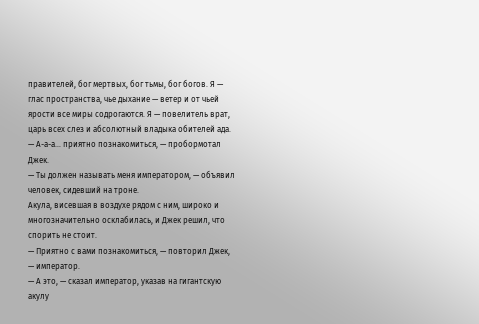правителей, бог мертвых, бог тьмы, бог богов. Я — глас пространства, чье дыхание — ветер и от чьей ярости все миры содрогаются. Я — повелитель врат, царь всех слез и абсолютный владыка обителей ада.
— А-а-а… приятно познакомиться, — пробормотал Джек.
— Ты должен называть меня императором, — объявил человек, сидевший на троне.
Акула, висевшая в воздухе рядом с ним, широко и многозначительно осклабилась, и Джек решил, что спорить не стоит.
— Приятно с вами познакомиться, — повторил Джек, — император.
— А это, — сказал император, указав на гигантскую акулу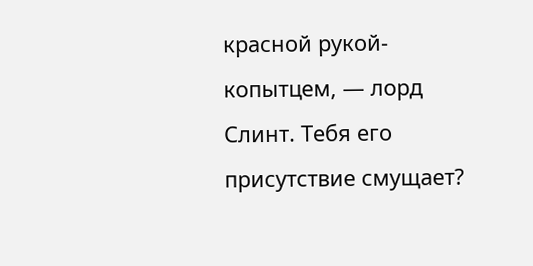красной рукой-копытцем, — лорд Слинт. Тебя его присутствие смущает?